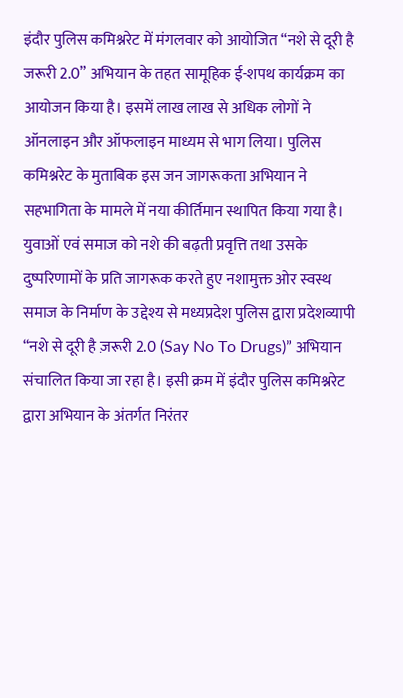इंदौर पुलिस कमिश्नरेट में मंगलवार को आयोजित “नशे से दूरी है जरूरी 2.0” अभियान के तहत सामूहिक ई-शपथ कार्यक्रम का आयोजन किया है। इसमें लाख लाख से अधिक लोगों ने ऑनलाइन और ऑफलाइन माध्यम से भाग लिया। पुलिस कमिश्नरेट के मुताबिक इस जन जागरूकता अभियान ने सहभागिता के मामले में नया कीर्तिमान स्थापित किया गया है।
युवाओं एवं समाज को नशे की बढ़ती प्रवृत्ति तथा उसके दुष्परिणामों के प्रति जागरूक करते हुए नशामुक्त ओर स्वस्थ समाज के निर्माण के उद्देश्य से मध्यप्रदेश पुलिस द्वारा प्रदेशव्यापी “नशे से दूरी है ज़रूरी 2.0 (Say No To Drugs)” अभियान संचालित किया जा रहा है। इसी क्रम में इंदौर पुलिस कमिश्नरेट द्वारा अभियान के अंतर्गत निरंतर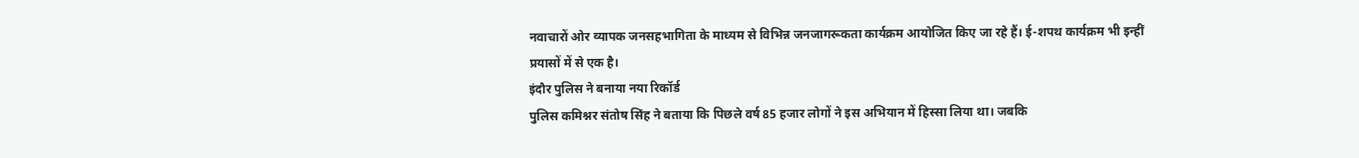नवाचारों ओर व्यापक जनसहभागिता के माध्यम से विभिन्न जनजागरूकता कार्यक्रम आयोजित किए जा रहे हैं। ई-शपथ कार्यक्रम भी इन्हीं प्रयासों में से एक है।
इंदौर पुलिस ने बनाया नया रिकॉर्ड
पुलिस कमिश्नर संतोष सिंह ने बताया कि पिछले वर्ष 85 हजार लोगों ने इस अभियान में हिस्सा लिया था। जबकि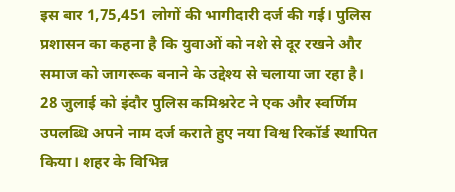इस बार 1,75,451 लोगों की भागीदारी दर्ज की गई। पुलिस प्रशासन का कहना है कि युवाओं को नशे से दूर रखने और समाज को जागरूक बनाने के उद्देश्य से चलाया जा रहा है।
28 जुलाई को इंदौर पुलिस कमिश्नरेट ने एक और स्वर्णिम उपलब्धि अपने नाम दर्ज कराते हुए नया विश्व रिकॉर्ड स्थापित किया। शहर के विभिन्न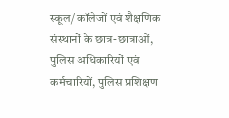स्कूल/ कॉलेजों एवं शैक्षणिक संस्थानों के छात्र-छात्राओं, पुलिस अधिकारियों एवं कर्मचारियों, पुलिस प्रशिक्षण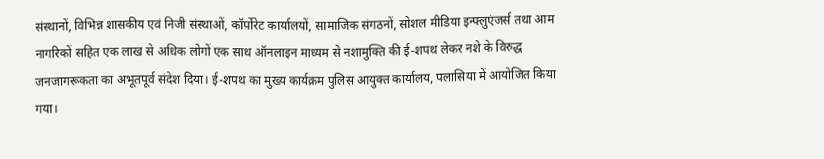संस्थानों, विभिन्न शासकीय एवं निजी संस्थाओं, कॉर्पोरेट कार्यालयों, सामाजिक संगठनों, सोशल मीडिया इन्फ्लुएंजर्स तथा आम नागरिकों सहित एक लाख से अधिक लोगों एक साथ ऑनलाइन माध्यम से नशामुक्ति की ई-शपथ लेकर नशे के विरुद्ध जनजागरूकता का अभूतपूर्व संदेश दिया। ई-शपथ का मुख्य कार्यक्रम पुलिस आयुक्त कार्यालय, पलासिया में आयोजित किया गया।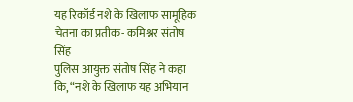यह रिकॉर्ड नशे के खिलाफ सामूहिक चेतना का प्रतीक- कमिश्नर संतोष सिंह
पुलिस आयुक्त संतोष सिंह ने कहा कि, “नशे के खिलाफ यह अभियान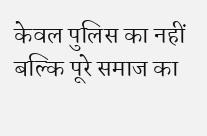केवल पुलिस का नहीं बल्कि पूरे समाज का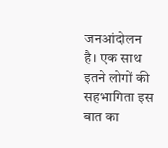जनआंदोलन है। एक साथ इतने लोगों की सहभागिता इस बात का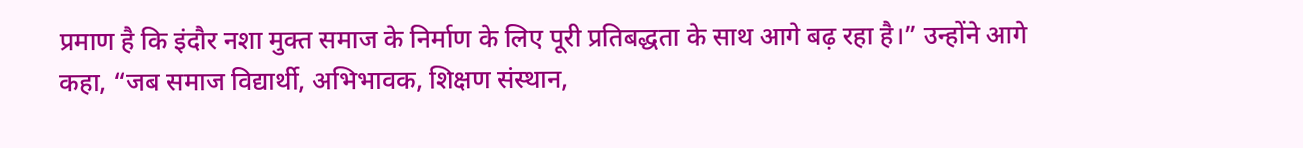प्रमाण है कि इंदौर नशा मुक्त समाज के निर्माण के लिए पूरी प्रतिबद्धता के साथ आगे बढ़ रहा है।” उन्होंने आगे कहा, “जब समाज विद्यार्थी, अभिभावक, शिक्षण संस्थान,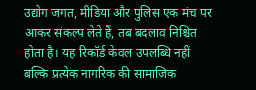उद्योग जगत, मीडिया और पुलिस एक मंच पर आकर संकल्प लेते हैं, तब बदलाव निश्चित होता है। यह रिकॉर्ड केवल उपलब्धि नहीं बल्कि प्रत्येक नागरिक की सामाजिक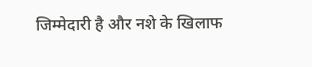जिम्मेदारी है और नशे के खिलाफ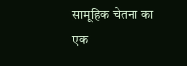सामूहिक चेतना का एक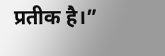प्रतीक है।”